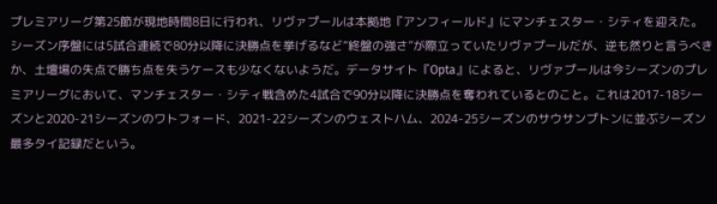プレミアリーグ第25節が現地時間8日に行われ、リヴァプールは本拠地『アンフィールド』にマンチェスター・シティを迎えた。
シーズン序盤には5試合連続で80分以降に決勝点を挙げるなど“終盤の強さ”が際立っていたリヴァプールだが、逆も然りと言うべきか、土壇場の失点で勝ち点を失うケースも少なくないようだ。データサイト『Opta』によると、リヴァプールは今シーズンのプレミアリーグにおいて、マンチェスター・シティ戦含めた4試合で90分以降に決勝点を奪われているとのこと。これは2017-18シーズンと2020-21シーズンのワトフォード、2021-22シーズンのウェストハム、2024-25シーズンのサウサンプトンに並ぶシーズン最多タイ記録だという。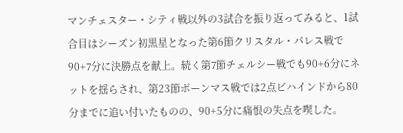マンチェスター・シティ戦以外の3試合を振り返ってみると、1試合目はシーズン初黒星となった第6節クリスタル・パレス戦で90+7分に決勝点を献上。続く第7節チェルシー戦でも90+6分にネットを揺らされ、第23節ボーンマス戦では2点ビハインドから80分までに追い付いたものの、90+5分に痛恨の失点を喫した。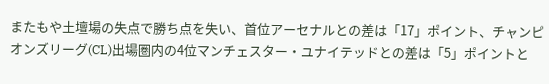またもや土壇場の失点で勝ち点を失い、首位アーセナルとの差は「17」ポイント、チャンピオンズリーグ(CL)出場圏内の4位マンチェスター・ユナイテッドとの差は「5」ポイントと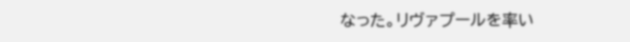なった。リヴァプールを率い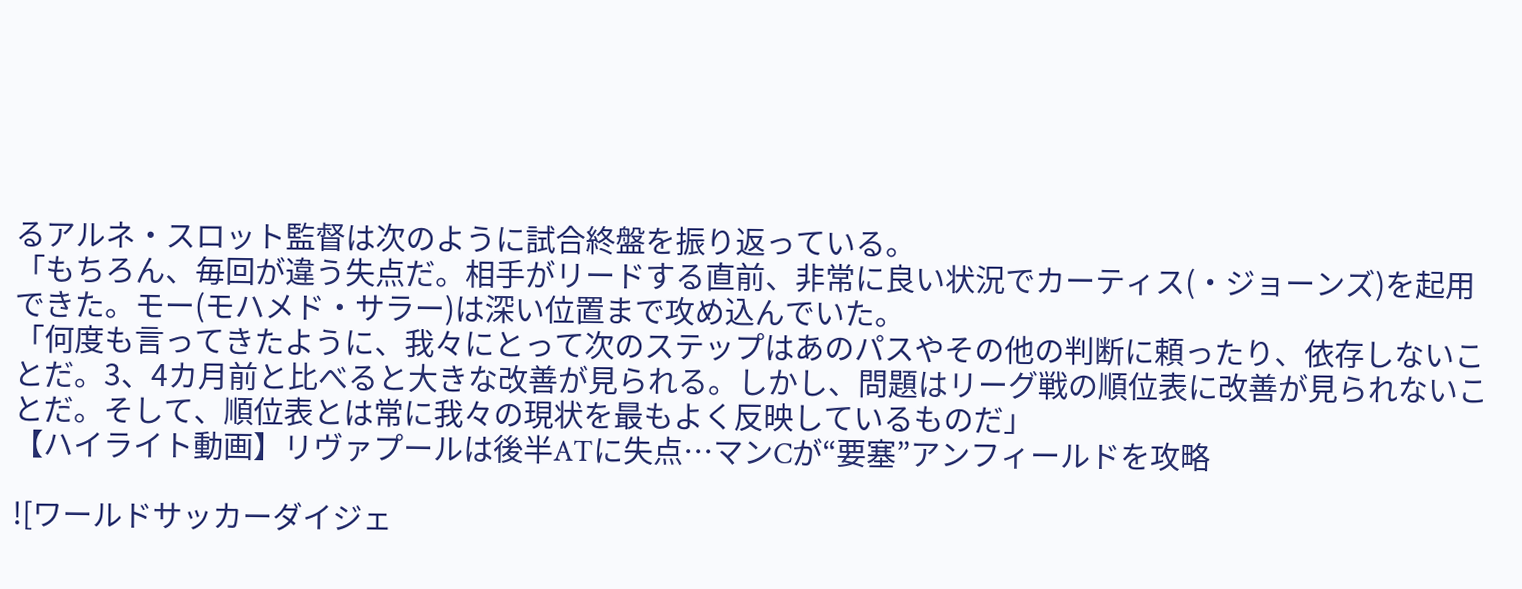るアルネ・スロット監督は次のように試合終盤を振り返っている。
「もちろん、毎回が違う失点だ。相手がリードする直前、非常に良い状況でカーティス(・ジョーンズ)を起用できた。モー(モハメド・サラー)は深い位置まで攻め込んでいた。
「何度も言ってきたように、我々にとって次のステップはあのパスやその他の判断に頼ったり、依存しないことだ。3、4カ月前と比べると大きな改善が見られる。しかし、問題はリーグ戦の順位表に改善が見られないことだ。そして、順位表とは常に我々の現状を最もよく反映しているものだ」
【ハイライト動画】リヴァプールは後半ATに失点…マンCが“要塞”アンフィールドを攻略

![ワールドサッカーダイジェ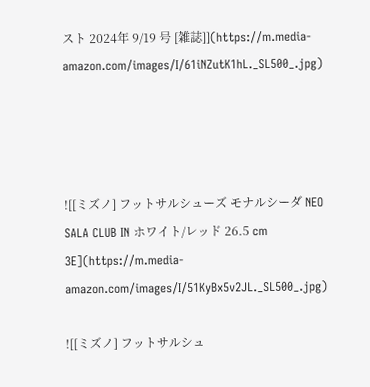スト 2024年 9/19 号 [雑誌]](https://m.media-amazon.com/images/I/61iNZutK1hL._SL500_.jpg)




![[ミズノ] フットサルシューズ モナルシーダ NEO SALA CLUB IN ホワイト/レッド 26.5 cm 3E](https://m.media-amazon.com/images/I/51KyBx5v2JL._SL500_.jpg)

![[ミズノ] フットサルシュ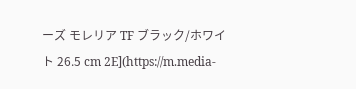ーズ モレリア TF ブラック/ホワイト 26.5 cm 2E](https://m.media-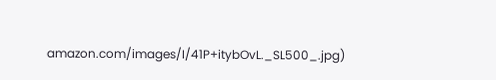amazon.com/images/I/41P+itybOvL._SL500_.jpg)